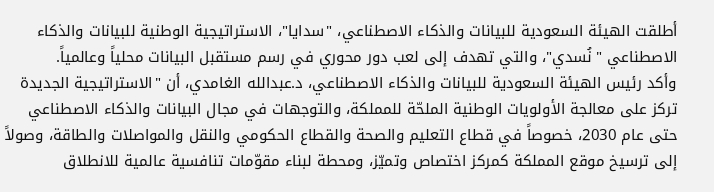أطلقت الهيئة السعودية للبيانات والذكاء الاصطناعي، "سدايا"، الاستراتيجية الوطنية للبيانات والذكاء الاصطناعي "نُسدي"، والتي تهدف إلى لعب دور محوري في رسم مستقبل البيانات محلياً وعالمياً.
وأكد رئيس الهيئة السعودية للبيانات والذكاء الاصطناعي، د.عبدالله الغامدي، أن "الاستراتيجية الجديدة تركز على معالجة الأولويات الوطنية الملحّة للمملكة، والتوجهات في مجال البيانات والذكاء الاصطناعي حتى عام 2030، خصوصاً في قطاع التعليم والصحة والقطاع الحكومي والنقل والمواصلات والطاقة، وصولاً إلى ترسيخ موقع المملكة كمركز اختصاص وتميّز، ومحطة لبناء مقوّمات تنافسية عالمية للانطلاق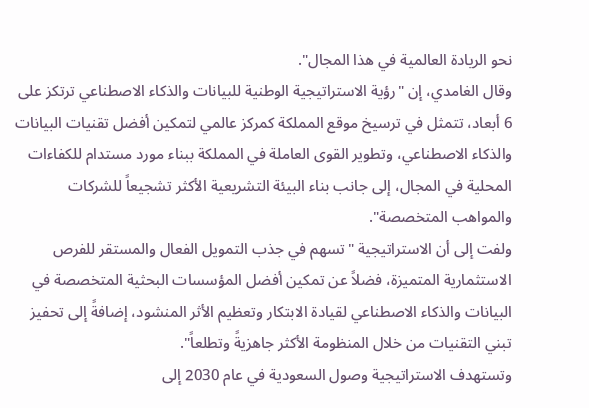نحو الريادة العالمية في هذا المجال".
وقال الغامدي، إن "رؤية الاستراتيجية الوطنية للبيانات والذكاء الاصطناعي ترتكز على 6 أبعاد، تتمثل في ترسيخ موقع المملكة كمركز عالمي لتمكين أفضل تقنيات البيانات والذكاء الاصطناعي، وتطوير القوى العاملة في المملكة ببناء مورد مستدام للكفاءات المحلية في المجال، إلى جانب بناء البيئة التشريعية الأكثر تشجيعاً للشركات والمواهب المتخصصة".
ولفت إلى أن الاستراتيجية "تسهم في جذب التمويل الفعال والمستقر للفرص الاستثمارية المتميزة، فضلاً عن تمكين أفضل المؤسسات البحثية المتخصصة في البيانات والذكاء الاصطناعي لقيادة الابتكار وتعظيم الأثر المنشود، إضافةً إلى تحفيز تبني التقنيات من خلال المنظومة الأكثر جاهزيةً وتطلعاً".
وتستهدف الاستراتيجية وصول السعودية في عام 2030 إلى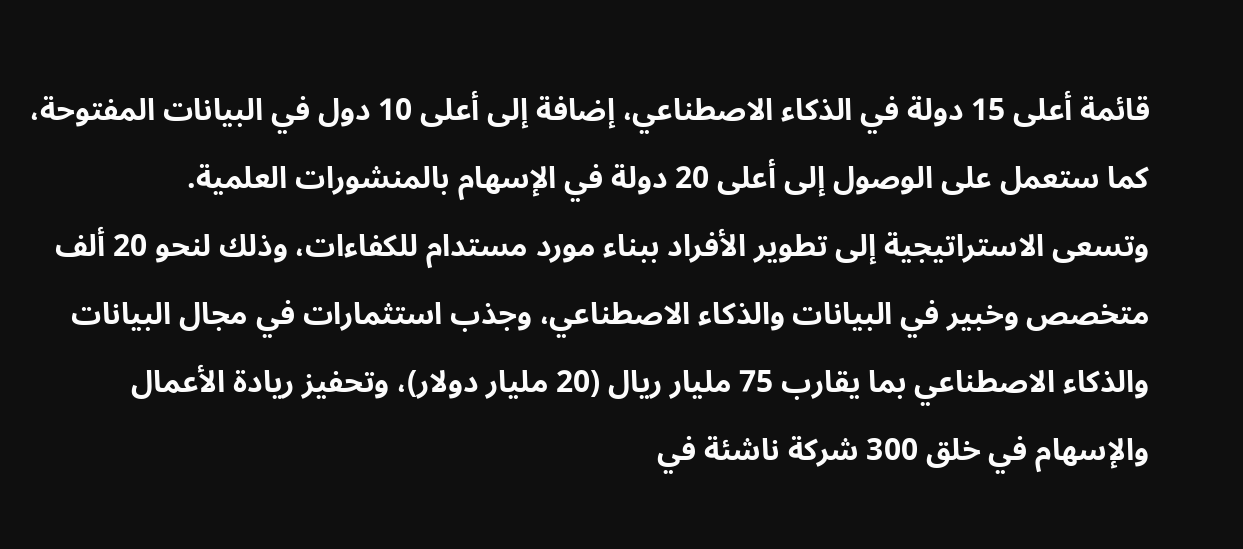قائمة أعلى 15 دولة في الذكاء الاصطناعي، إضافة إلى أعلى 10 دول في البيانات المفتوحة، كما ستعمل على الوصول إلى أعلى 20 دولة في الإسهام بالمنشورات العلمية.
وتسعى الاستراتيجية إلى تطوير الأفراد ببناء مورد مستدام للكفاءات، وذلك لنحو 20 ألف متخصص وخبير في البيانات والذكاء الاصطناعي، وجذب استثمارات في مجال البيانات والذكاء الاصطناعي بما يقارب 75 مليار ريال (20 مليار دولار)، وتحفيز ريادة الأعمال والإسهام في خلق 300 شركة ناشئة في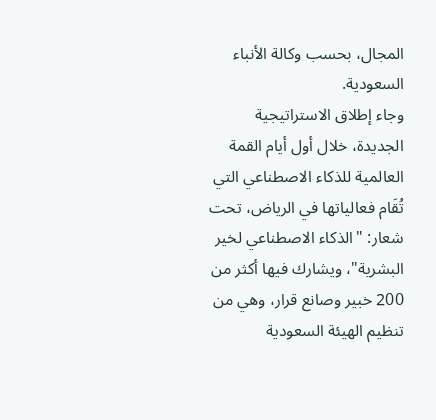المجال، بحسب وكالة الأنباء السعودية.
وجاء إطلاق الاستراتيجية الجديدة، خلال أول أيام القمة العالمية للذكاء الاصطناعي التي تُقَام فعالياتها في الرياض، تحت شعار: "الذكاء الاصطناعي لخير البشرية"، ويشارك فيها أكثر من 200 خبير وصانع قرار، وهي من تنظيم الهيئة السعودية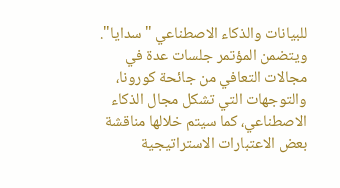للبيانات والذكاء الاصطناعي "سدايا".
ويتضمن المؤتمر جلسات عدة في مجالات التعافي من جائحة كورونا، والتوجهات التي تشكل مجال الذكاء الاصطناعي، كما سيتم خلالها مناقشة بعض الاعتبارات الاستراتيجية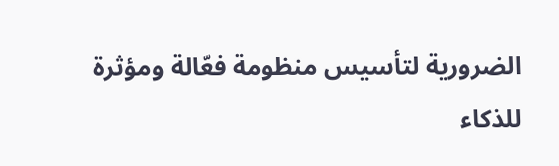الضرورية لتأسيس منظومة فعّالة ومؤثرة للذكاء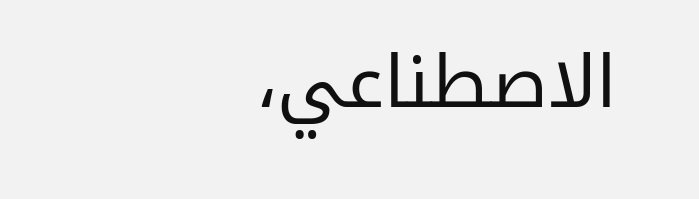الاصطناعي،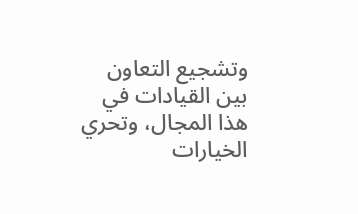وتشجيع التعاون بين القيادات في هذا المجال، وتحري الخيارات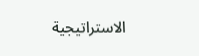الاستراتيجية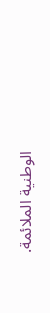الوطنية الملائمة.